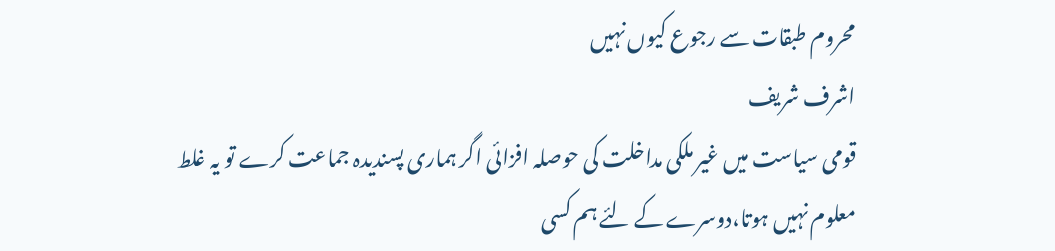محروم طبقات سے رجوع کیوں نہیں
اشرف شریف
قومی سیاست میں غیر ملکی مداخلت کی حوصلہ افزائی اگر ہماری پسندیدہ جماعت کرے تو یہ غلط معلوم نہیں ہوتا،دوسرے کے لئے ہم کسی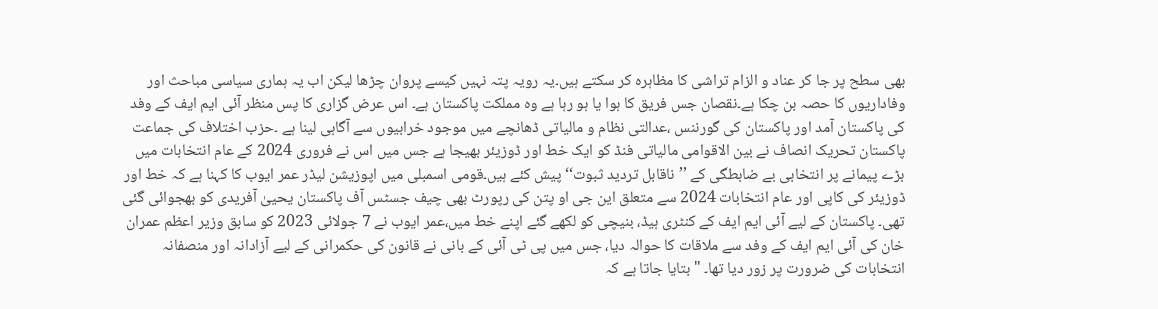بھی سطح پر جا کر عناد و الزام تراشی کا مظاہرہ کر سکتے ہیں۔یہ رویہ پتہ نہیں کیسے پروان چڑھا لیکن اب یہ ہماری سیاسی مباحث اور وفاداریوں کا حصہ بن چکا ہے۔نقصان جس فریق کا ہوا یا ہو رہا ہے وہ مملکت پاکستان ہے۔ اس عرض گزاری کا پس منظر آئی ایم ایف کے وفد کی پاکستان آمد اور پاکستان کی گورننس ،عدالتی نظام و مالیاتی ڈھانچے میں موجود خرابیوں سے آگاہی لینا ہے ۔حزب اختلاف کی جماعت پاکستان تحریک انصاف نے بین الاقوامی مالیاتی فنڈ کو ایک خط اور ڈوزیئر بھیجا ہے جس میں اس نے فروری 2024 کے عام انتخابات میں بڑے پیمانے پر انتخابی بے ضابطگی کے ’’ناقابل تردید ثبوت‘‘ پیش کئے ہیں۔قومی اسمبلی میں اپوزیشن لیڈر عمر ایوب کا کہنا ہے کہ خط اور ڈوزیئر کی کاپی اور عام انتخابات 2024 سے متعلق این جی او پتن کی رپورٹ بھی چیف جسٹس آف پاکستان یحییٰ آفریدی کو بھجوائی گئی تھی۔ پاکستان کے لیے آئی ایم ایف کے کنٹری ہیڈ، بنیچی کو لکھے گئے اپنے خط میں،عمر ایوب نے 7 جولائی 2023 کو سابق وزیر اعظم عمران خان کی آئی ایم ایف کے وفد سے ملاقات کا حوالہ دیا، جس میں پی ٹی آئی کے بانی نے قانون کی حکمرانی کے لیے آزادانہ اور منصفانہ انتخابات کی ضرورت پر زور دیا تھا۔ "بتایا جاتا ہے کہ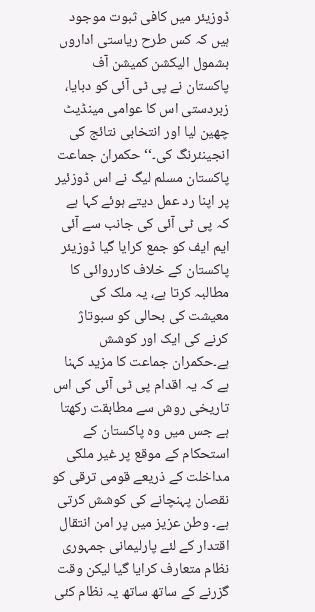ڈوزیئر میں کافی ثبوت موجود ہیں کہ کس طرح ریاستی اداروں بشمول الیکشن کمیشن آف پاکستان نے پی ٹی آئی کو دبایا، زبردستی اس کا عوامی مینڈیٹ چھین لیا اور انتخابی نتائج کی انجینئرنگ کی۔‘‘ حکمران جماعت پاکستان مسلم لیگ نے اس ڈوزئیر پر اپنا رد عمل دیتے ہوئے کہا ہے کہ پی ٹی آئی کی جانب سے آئی ایم ایف کو جمع کرایا گیا ڈوزیئر پاکستان کے خلاف کارروائی کا مطالبہ کرتا ہے، یہ ملک کی معیشت کی بحالی کو سبوتاژ کرنے کی ایک اور کوشش ہے۔حکمران جماعت کا مزید کہنا ہے کہ یہ اقدام پی ٹی آئی کی اس تاریخی روش سے مطابقت رکھتا ہے جس میں وہ پاکستان کے استحکام کے موقع پر غیر ملکی مداخلت کے ذریعے قومی ترقی کو نقصان پہنچانے کی کوشش کرتی ہے۔ وطن عزیز میں پر امن انتقال اقتدار کے لئے پارلیمانی جمہوری نظام متعارف کرایا گیا لیکن وقت گزرنے کے ساتھ ساتھ یہ نظام کئی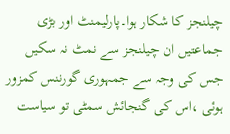چیلنجز کا شکار ہوا۔پارلیمنٹ اور بڑی جماعتیں ان چیلنجز سے نمٹ نہ سکیں جس کی وجہ سے جمہوری گورننس کمزور ہوئی ،اس کی گنجائش سمٹی تو سیاست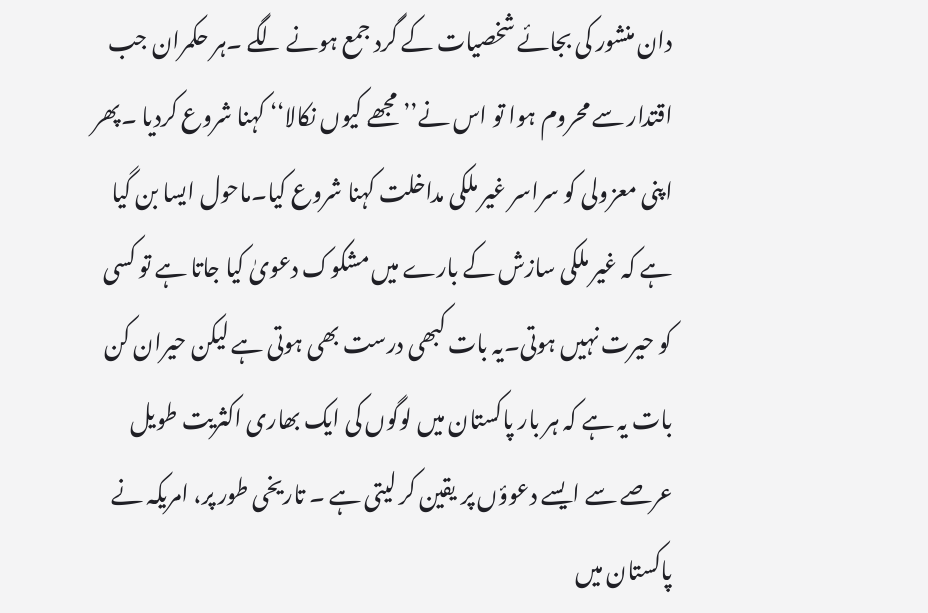دان منشور کی بجائے شخصیات کے گرد جمع ہونے لگے ۔ہر حکمران جب اقتدار سے محروم ہوا تو اس نے’’ مجھے کیوں نکالا‘‘ کہنا شروع کردیا ۔پھر اپنی معزولی کو سراسر غیر ملکی مداخلت کہنا شروع کیا۔ماحول ایسا بن گیا ہے کہ غیر ملکی سازش کے بارے میں مشکوک دعویٰ کیا جاتا ہے تو کسی کو حیرت نہیں ہوتی۔یہ بات کبھی درست بھی ہوتی ہے لیکن حیران کن بات یہ ہے کہ ہر بار پاکستان میں لوگوں کی ایک بھاری اکثریت طویل عرصے سے ایسے دعوؤں پر یقین کر لیتی ہے ۔ تاریخی طور پر، امریکہ نے پاکستان میں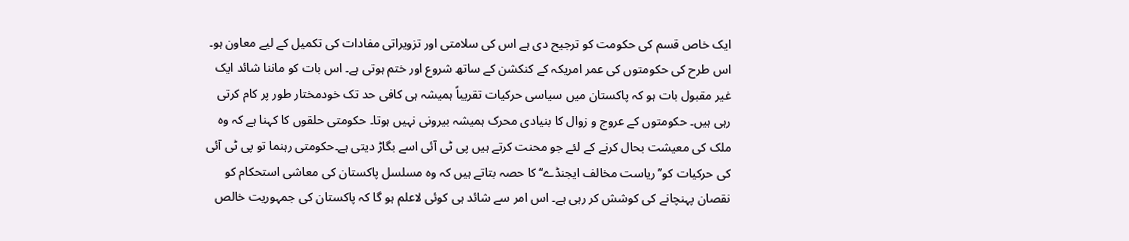ایک خاص قسم کی حکومت کو ترجیح دی ہے اس کی سلامتی اور تزویراتی مفادات کی تکمیل کے لیے معاون ہو۔ اس طرح کی حکومتوں کی عمر امریکہ کے کنکشن کے ساتھ شروع اور ختم ہوتی ہے۔ اس بات کو ماننا شائد ایک غیر مقبول بات ہو کہ پاکستان میں سیاسی حرکیات تقریباً ہمیشہ ہی کافی حد تک خودمختار طور پر کام کرتی رہی ہیں۔ حکومتوں کے عروج و زوال کا بنیادی محرک ہمیشہ بیرونی نہیں ہوتا۔ حکومتی حلقوں کا کہنا ہے کہ وہ ملک کی معیشت بحال کرنے کے لئے جو محنت کرتے ہیں پی ٹی آئی اسے بگاڑ دیتی ہے۔حکومتی رہنما تو پی ٹی آئی کی حرکیات کو’’ ریاست مخالف ایجنڈے‘‘ کا حصہ بتاتے ہیں کہ وہ مسلسل پاکستان کی معاشی استحکام کو نقصان پہنچانے کی کوشش کر رہی ہے۔ اس امر سے شائد ہی کوئی لاعلم ہو گا کہ پاکستان کی جمہوریت خالص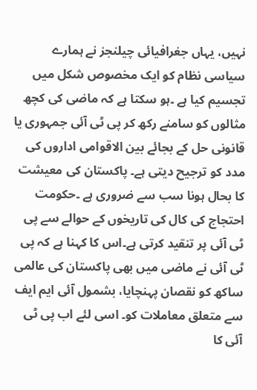نہیں، یہاں جغرافیائی چیلنجز نے ہمارے سیاسی نظام کو ایک مخصوص شکل میں تجسیم کیا ہے ۔ہو سکتا ہے کہ ماضی کی کچھ مثالوں کو سامنے رکھ کر پی ٹی آئی جمہوری یا قانونی حل کے بجائے بین الاقوامی اداروں کی مدد کو ترجیح دیتی ہے۔ پاکستان کی معیشت کا بحال ہونا سب سے ضروری ہے ۔حکومت احتجاج کی کال کی تاریخوں کے حوالے سے پی ٹی آئی پر تنقید کرتی ہے۔اس کا کہنا ہے کہ پی ٹی آئی نے ماضی میں بھی پاکستان کی عالمی ساکھ کو نقصان پہنچایا، بشمول آئی ایم ایف سے متعلق معاملات کو۔ اسی لئے اب پی ٹی آئی کا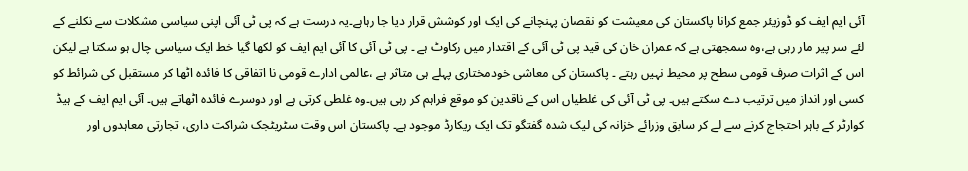آئی ایم ایف کو ڈوزیئر جمع کرانا پاکستان کی معیشت کو نقصان پہنچانے کی ایک اور کوشش قرار دیا جا رہاہے۔یہ درست ہے کہ پی ٹی آئی اپنی سیاسی مشکلات سے نکلنے کے لئے سر پیر مار رہی ہے،وہ سمجھتی ہے کہ عمران خان کی قید پی ٹی آئی کے اقتدار میں رکاوٹ ہے ۔ پی ٹی آئی کا آئی ایم ایف کو لکھا گیا خط ایک سیاسی چال ہو سکتا ہے لیکن اس کے اثرات صرف قومی سطح پر محیط نہیں رہتے ۔ پاکستان کی معاشی خودمختاری پہلے ہی متاثر ہے ،عالمی ادارے قومی نا اتفاقی کا فائدہ اٹھا کر مستقبل کی شرائط کو کسی اور انداز میں ترتیب دے سکتے ہیں۔ پی ٹی آئی کی غلطیاں اس کے ناقدین کو موقع فراہم کر رہی ہیں۔وہ غلطی کرتی ہے اور دوسرے فائدہ اٹھاتے ہیں۔ آئی ایم ایف کے ہیڈ کوارٹر کے باہر احتجاج کرنے سے لے کر سابق وزرائے خزانہ کی لیک شدہ گفتگو تک ایک ریکارڈ موجود ہے۔ پاکستان اس وقت سٹریٹجک شراکت داری، تجارتی معاہدوں اور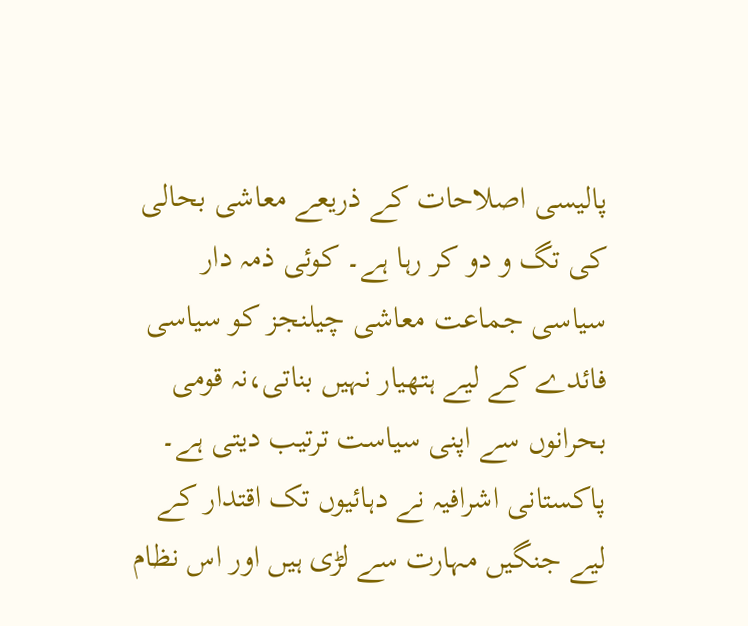پالیسی اصلاحات کے ذریعے معاشی بحالی کی تگ و دو کر رہا ہے۔ کوئی ذمہ دار سیاسی جماعت معاشی چیلنجز کو سیاسی فائدے کے لیے ہتھیار نہیں بناتی،نہ قومی بحرانوں سے اپنی سیاست ترتیب دیتی ہے۔ پاکستانی اشرافیہ نے دہائیوں تک اقتدار کے لیے جنگیں مہارت سے لڑی ہیں اور اس نظام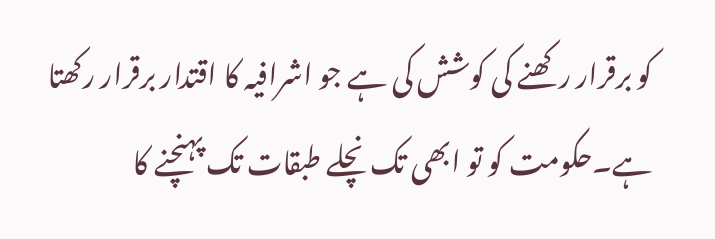کو برقرار رکھنے کی کوشش کی ہے جو اشرافیہ کا اقتدار برقرار رکھتا ہے۔حکومت کو تو ابھی تک نچلے طبقات تک پہنچنے کا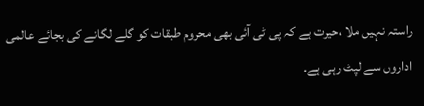راستہ نہیں ملا ،حیرت ہے کہ پی ٹی آئی بھی محروم طبقات کو گلے لگانے کی بجائے عالمی اداروں سے لپٹ رہی ہے۔